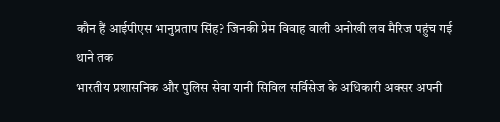कौन हैं आईपीएस भानुप्रताप सिंह? जिनकी प्रेम विवाह वाली अनोखी लव मैरिज पहुंच गई थाने तक
भारतीय प्रशासनिक और पुलिस सेवा यानी सिविल सर्विसेज के अधिकारी अक्सर अपनी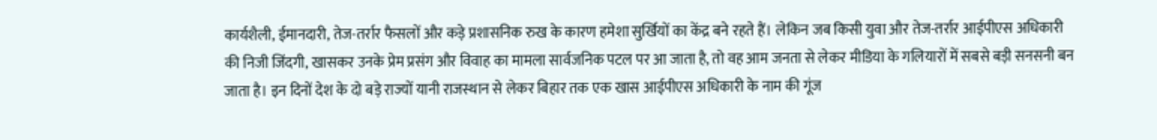कार्यशैली, ईमानदारी, तेज-तर्रार फैसलों और कड़े प्रशासनिक रुख के कारण हमेशा सुर्खियों का केंद्र बने रहते हैं। लेकिन जब किसी युवा और तेज-तर्रार आईपीएस अधिकारी की निजी जिंदगी, खासकर उनके प्रेम प्रसंग और विवाह का मामला सार्वजनिक पटल पर आ जाता है, तो वह आम जनता से लेकर मीडिया के गलियारों में सबसे बड़ी सनसनी बन जाता है। इन दिनों देश के दो बड़े राज्यों यानी राजस्थान से लेकर बिहार तक एक खास आईपीएस अधिकारी के नाम की गूंज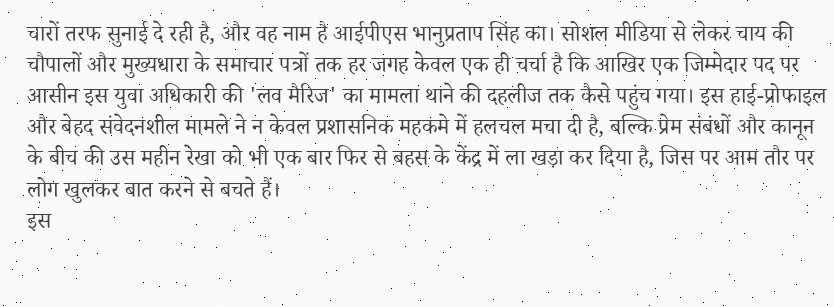चारों तरफ सुनाई दे रही है, और वह नाम है आईपीएस भानुप्रताप सिंह का। सोशल मीडिया से लेकर चाय की चौपालों और मुख्यधारा के समाचार पत्रों तक हर जगह केवल एक ही चर्चा है कि आखिर एक जिम्मेदार पद पर आसीन इस युवा अधिकारी की 'लव मैरिज' का मामला थाने की दहलीज तक कैसे पहुंच गया। इस हाई-प्रोफाइल और बेहद संवेदनशील मामले ने न केवल प्रशासनिक महकमे में हलचल मचा दी है, बल्कि प्रेम संबंधों और कानून के बीच की उस महीन रेखा को भी एक बार फिर से बहस के केंद्र में ला खड़ा कर दिया है, जिस पर आम तौर पर लोग खुलकर बात करने से बचते हैं।
इस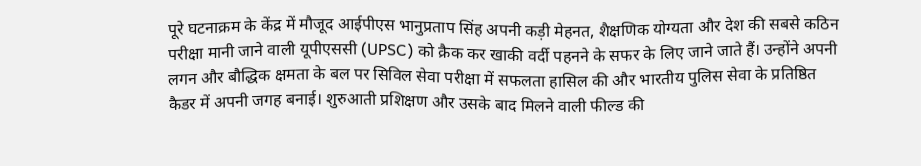पूरे घटनाक्रम के केंद्र में मौजूद आईपीएस भानुप्रताप सिंह अपनी कड़ी मेहनत, शैक्षणिक योग्यता और देश की सबसे कठिन परीक्षा मानी जाने वाली यूपीएससी (UPSC) को क्रैक कर खाकी वर्दी पहनने के सफर के लिए जाने जाते हैं। उन्होंने अपनी लगन और बौद्धिक क्षमता के बल पर सिविल सेवा परीक्षा में सफलता हासिल की और भारतीय पुलिस सेवा के प्रतिष्ठित कैडर में अपनी जगह बनाई। शुरुआती प्रशिक्षण और उसके बाद मिलने वाली फील्ड की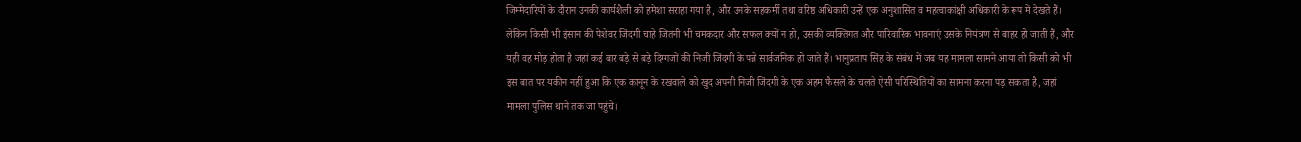जिम्मेदारियों के दौरान उनकी कार्यशैली को हमेशा सराहा गया है, और उनके सहकर्मी तथा वरिष्ठ अधिकारी उन्हें एक अनुशासित व महत्वाकांक्षी अधिकारी के रूप में देखते हैं। लेकिन किसी भी इंसान की पेशेवर जिंदगी चाहे जितनी भी चमकदार और सफल क्यों न हो, उसकी व्यक्तिगत और पारिवारिक भावनाएं उसके नियंत्रण से बाहर हो जाती हैं, और यही वह मोड़ होता है जहां कई बार बड़े से बड़े दिग्गजों की निजी जिंदगी के पन्ने सार्वजनिक हो जाते हैं। भानुप्रताप सिंह के संबंध में जब यह मामला सामने आया तो किसी को भी इस बात पर यकीन नहीं हुआ कि एक कानून के रखवाले को खुद अपनी निजी जिंदगी के एक अहम फैसले के चलते ऐसी परिस्थितियों का सामना करना पड़ सकता है, जहां मामला पुलिस थाने तक जा पहुंचे।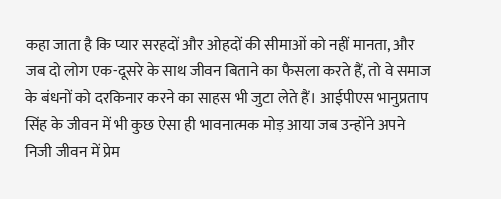कहा जाता है कि प्यार सरहदों और ओहदों की सीमाओं को नहीं मानता, और जब दो लोग एक-दूसरे के साथ जीवन बिताने का फैसला करते हैं, तो वे समाज के बंधनों को दरकिनार करने का साहस भी जुटा लेते हैं। आईपीएस भानुप्रताप सिंह के जीवन में भी कुछ ऐसा ही भावनात्मक मोड़ आया जब उन्होंने अपने निजी जीवन में प्रेम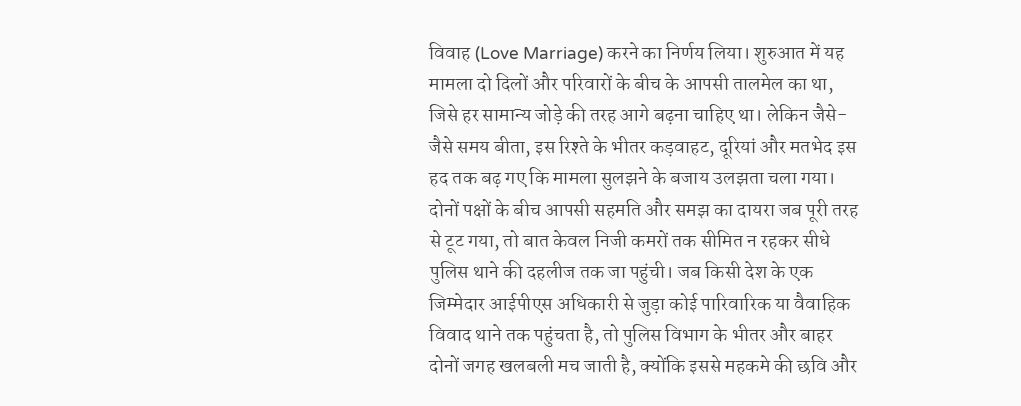विवाह (Love Marriage) करने का निर्णय लिया। शुरुआत में यह मामला दो दिलों और परिवारों के बीच के आपसी तालमेल का था, जिसे हर सामान्य जोड़े की तरह आगे बढ़ना चाहिए था। लेकिन जैसे-जैसे समय बीता, इस रिश्ते के भीतर कड़वाहट, दूरियां और मतभेद इस हद तक बढ़ गए कि मामला सुलझने के बजाय उलझता चला गया। दोनों पक्षों के बीच आपसी सहमति और समझ का दायरा जब पूरी तरह से टूट गया, तो बात केवल निजी कमरों तक सीमित न रहकर सीधे पुलिस थाने की दहलीज तक जा पहुंची। जब किसी देश के एक जिम्मेदार आईपीएस अधिकारी से जुड़ा कोई पारिवारिक या वैवाहिक विवाद थाने तक पहुंचता है, तो पुलिस विभाग के भीतर और बाहर दोनों जगह खलबली मच जाती है, क्योंकि इससे महकमे की छवि और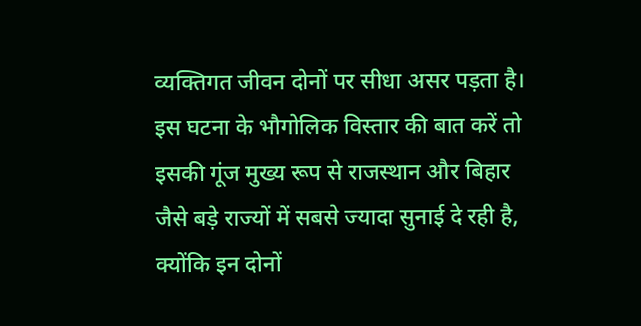व्यक्तिगत जीवन दोनों पर सीधा असर पड़ता है।
इस घटना के भौगोलिक विस्तार की बात करें तो इसकी गूंज मुख्य रूप से राजस्थान और बिहार जैसे बड़े राज्यों में सबसे ज्यादा सुनाई दे रही है, क्योंकि इन दोनों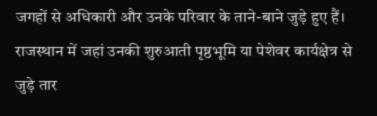जगहों से अधिकारी और उनके परिवार के ताने-बाने जुड़े हुए हैं। राजस्थान में जहां उनकी शुरुआती पृष्ठभूमि या पेशेवर कार्यक्षेत्र से जुड़े तार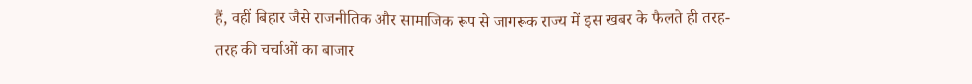हैं, वहीं बिहार जैसे राजनीतिक और सामाजिक रूप से जागरूक राज्य में इस खबर के फैलते ही तरह-तरह की चर्चाओं का बाजार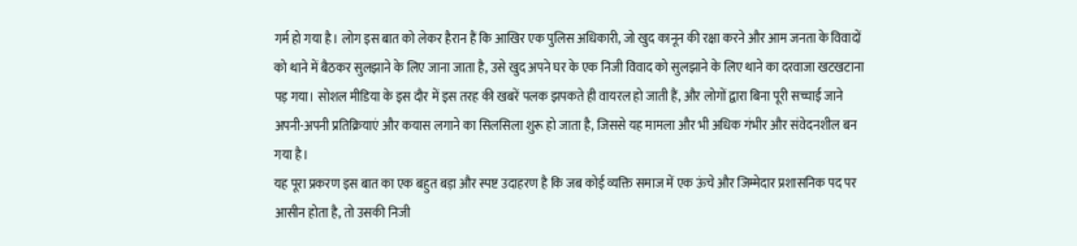गर्म हो गया है। लोग इस बात को लेकर हैरान हैं कि आखिर एक पुलिस अधिकारी, जो खुद कानून की रक्षा करने और आम जनता के विवादों को थाने में बैठकर सुलझाने के लिए जाना जाता है, उसे खुद अपने घर के एक निजी विवाद को सुलझाने के लिए थाने का दरवाजा खटखटाना पड़ गया। सोशल मीडिया के इस दौर में इस तरह की खबरें पलक झपकते ही वायरल हो जाती हैं, और लोगों द्वारा बिना पूरी सच्चाई जाने अपनी-अपनी प्रतिक्रियाएं और कयास लगाने का सिलसिला शुरू हो जाता है, जिससे यह मामला और भी अधिक गंभीर और संवेदनशील बन गया है।
यह पूरा प्रकरण इस बात का एक बहुत बड़ा और स्पष्ट उदाहरण है कि जब कोई व्यक्ति समाज में एक ऊंचे और जिम्मेदार प्रशासनिक पद पर आसीन होता है, तो उसकी निजी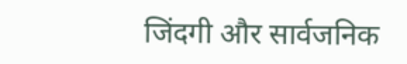जिंदगी और सार्वजनिक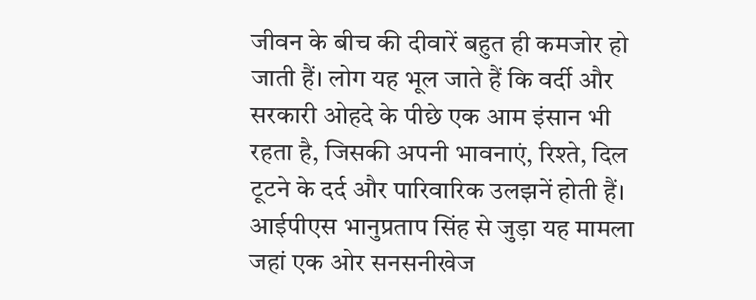जीवन के बीच की दीवारें बहुत ही कमजोर हो जाती हैं। लोग यह भूल जाते हैं कि वर्दी और सरकारी ओहदे के पीछे एक आम इंसान भी रहता है, जिसकी अपनी भावनाएं, रिश्ते, दिल टूटने के दर्द और पारिवारिक उलझनें होती हैं। आईपीएस भानुप्रताप सिंह से जुड़ा यह मामला जहां एक ओर सनसनीखेज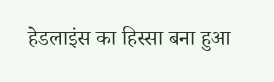हेडलाइंस का हिस्सा बना हुआ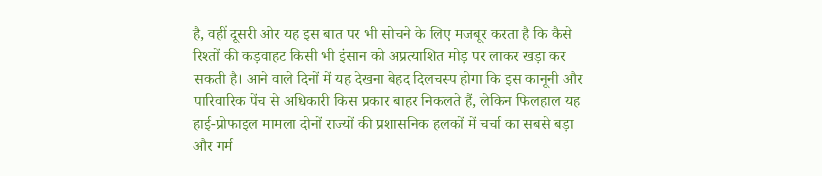है, वहीं दूसरी ओर यह इस बात पर भी सोचने के लिए मजबूर करता है कि कैसे रिश्तों की कड़वाहट किसी भी इंसान को अप्रत्याशित मोड़ पर लाकर खड़ा कर सकती है। आने वाले दिनों में यह देखना बेहद दिलचस्प होगा कि इस कानूनी और पारिवारिक पेंच से अधिकारी किस प्रकार बाहर निकलते हैं, लेकिन फिलहाल यह हाई-प्रोफाइल मामला दोनों राज्यों की प्रशासनिक हलकों में चर्चा का सबसे बड़ा और गर्म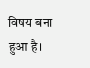विषय बना हुआ है।